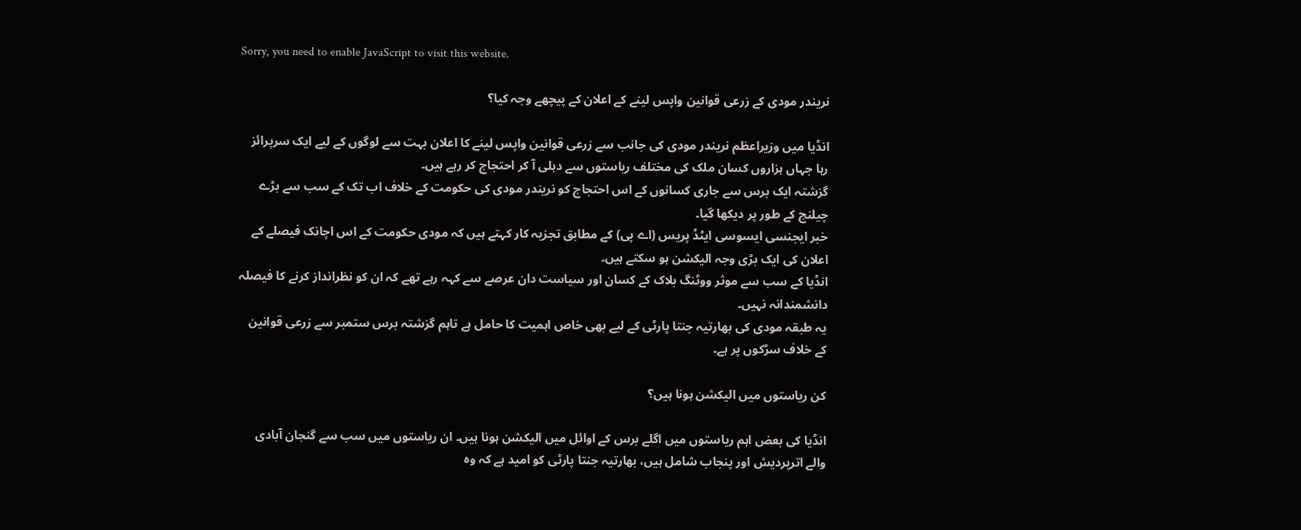Sorry, you need to enable JavaScript to visit this website.

نریندر مودی کے زرعی قوانین واپس لینے کے اعلان کے پیچھے وجہ کیا؟

انڈیا میں وزیراعظم نریندر مودی کی جانب سے زرعی قوانین واپس لینے کا اعلان بہت سے لوگوں کے لیے ایک سرپرائز رہا جہاں ہزاروں کسان ملک کی مختلف ریاستوں سے دہلی آ کر احتجاج کر رہے ہیں۔
گزشتہ ایک برس سے جاری کسانوں کے اس احتجاج کو نریندر مودی کی حکومت کے خلاف اب تک کے سب سے بڑے چیلنج کے طور پر دیکھا گیا۔
خبر ایجنسی ایسوسی ایٹڈ پریس (اے پی) کے مطابق تجزیہ کار کہتے ہیں کہ مودی حکومت کے اس اچانک فیصلے کے اعلان کی ایک بڑی وجہ الیکشن ہو سکتے ہیں۔
انڈیا کے سب سے موثر ووٹنگ بلاک کے کسان اور سیاست دان عرصے سے کہہ رہے تھے کہ ان کو نظرانداز کرنے کا فیصلہ دانشمندانہ نہیں۔
یہ طبقہ مودی کی بھارتیہ جنتا پارٹی کے لیے بھی خاص اہمیت کا حامل ہے تاہم گزشتہ برس ستمبر سے زرعی قوانین کے خلاف سڑکوں پر ہے۔

کن ریاستوں میں الیکشن ہونا ہیں؟

انڈیا کی بعض اہم ریاستوں میں اگلے برس کے اوائل میں الیکشن ہونا ہیں۔ ان ریاستوں میں سب سے گنجان آبادی والے اترپردیش اور پنجاب شامل ہیں، بھارتیہ جنتا پارٹی کو امید ہے کہ وہ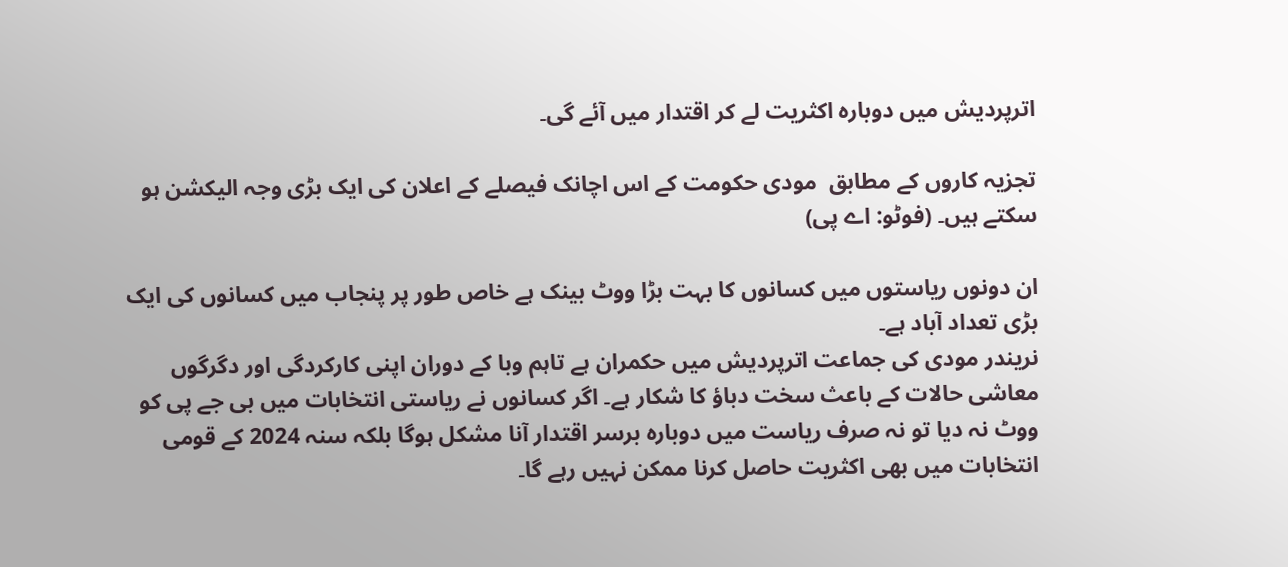اترپردیش میں دوبارہ اکثریت لے کر اقتدار میں آئے گی۔

تجزیہ کاروں کے مطابق  مودی حکومت کے اس اچانک فیصلے کے اعلان کی ایک بڑی وجہ الیکشن ہو سکتے ہیں۔ (فوٹو: اے پی)

ان دونوں ریاستوں میں کسانوں کا بہت بڑا ووٹ بینک ہے خاص طور پر پنجاب میں کسانوں کی ایک بڑی تعداد آباد ہے۔
نریندر مودی کی جماعت اترپردیش میں حکمران ہے تاہم وبا کے دوران اپنی کارکردگی اور دگرگوں معاشی حالات کے باعث سخت دباؤ کا شکار ہے۔ اگر کسانوں نے ریاستی انتخابات میں بی جے پی کو ووٹ نہ دیا تو نہ صرف ریاست میں دوبارہ برسر اقتدار آنا مشکل ہوگا بلکہ سنہ 2024 کے قومی انتخابات میں بھی اکثریت حاصل کرنا ممکن نہیں رہے گا۔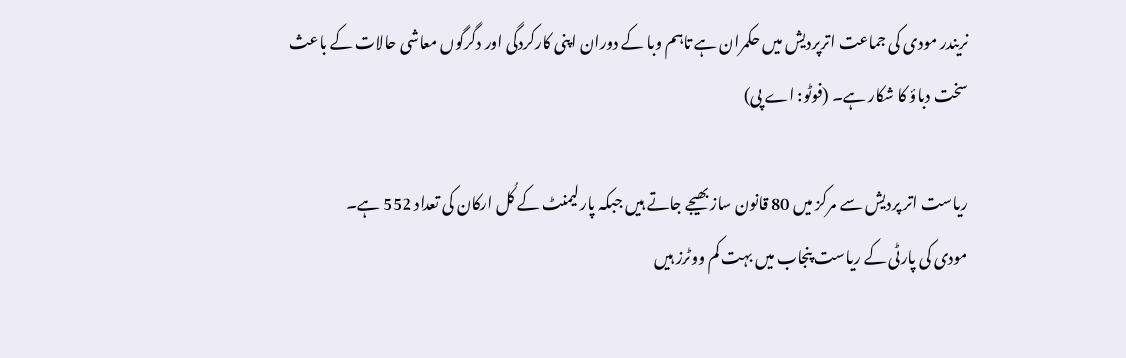نریندر مودی کی جماعت اترپردیش میں حکمران ہے تاہم وبا کے دوران اپنی کارکردگی اور دگرگوں معاشی حالات کے باعث سخت دباؤ کا شکار ہے۔ (فوٹو: اے پی)

ریاست اتر پردیش سے مرکز میں 80 قانون ساز بھیجے جاتے ہیں جبکہ پارلیمنٹ کے کُل ارکان کی تعداد 552 ہے۔
مودی کی پارٹی کے ریاست پنجاب میں بہت کم ووٹرز ہیں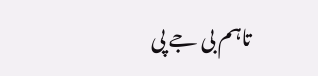تاہم بی جے پی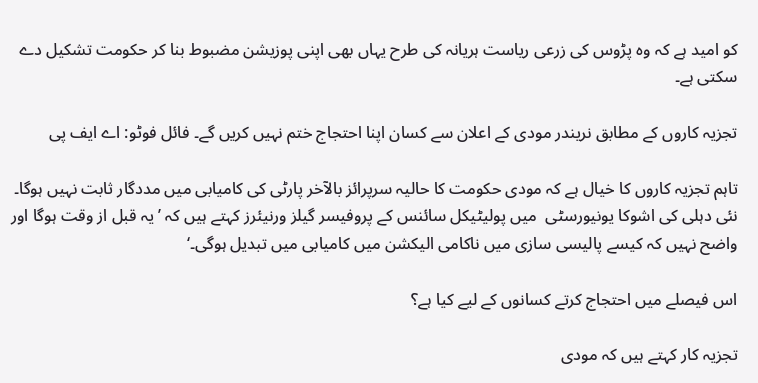کو امید ہے کہ وہ پڑوس کی زرعی ریاست ہریانہ کی طرح یہاں بھی اپنی پوزیشن مضبوط بنا کر حکومت تشکیل دے سکتی ہے۔

تجزیہ کاروں کے مطابق نریندر مودی کے اعلان سے کسان اپنا احتجاج ختم نہیں کریں گے۔ فائل فوٹو: اے ایف پی

تاہم تجزیہ کاروں کا خیال ہے کہ مودی حکومت کا حالیہ سرپرائز بالآخر پارٹی کی کامیابی میں مددگار ثابت نہیں ہوگا۔
نئی دہلی کی اشوکا یونیورسٹی  میں پولیٹیکل سائنس کے پروفیسر گیلز ورنیئرز کہتے ہیں کہ ’یہ قبل از وقت ہوگا اور واضح نہیں کہ کیسے پالیسی سازی میں ناکامی الیکشن میں کامیابی میں تبدیل ہوگی۔‘

اس فیصلے میں احتجاج کرتے کسانوں کے لیے کیا ہے؟

تجزیہ کار کہتے ہیں کہ مودی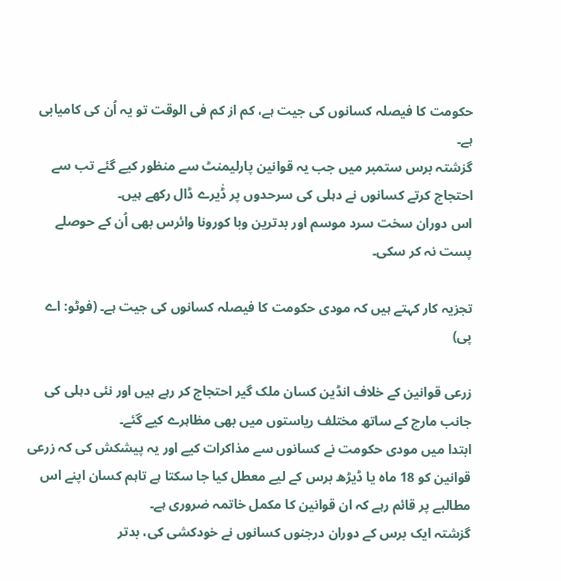حکومت کا فیصلہ کسانوں کی جیت ہے، کم از کم فی الوقت تو یہ اُن کی کامیابی ہے۔
گزشتہ برس ستمبر میں جب یہ قوانین پارلیمنٹ سے منظور کیے گئے تب سے احتجاج کرتے کسانوں نے دہلی کی سرحدوں پر ڈٰیرے ڈال رکھے ہیں۔
اس دوران سخت سرد موسم اور بدترین وبا کورونا وائرس بھی اُن کے حوصلے پست نہ کر سکی۔

تجزیہ کار کہتے ہیں کہ مودی حکومت کا فیصلہ کسانوں کی جیت ہے۔ (فوٹو: اے پی)

زرعی قوانین کے خلاف انڈین کسان ملک گیر احتجاج کر رہے ہیں اور نئی دہلی کی جانب مارچ کے ساتھ مختلف ریاستوں میں بھی مظاہرے کیے گئے۔
ابتدا میں مودی حکومت نے کسانوں سے مذاکرات کیے اور یہ پیشکش کی کہ زرعی قوانین کو 18 ماہ یا ڈیڑھ برس کے لیے معطل کیا جا سکتا ہے تاہم کسان اپنے اس مطالبے پر قائم رہے کہ ان قوانین کا مکمل خاتمہ ضروری ہے۔
گزشتہ ایک برس کے دوران درجنوں کسانوں نے خودکشی کی، بدتر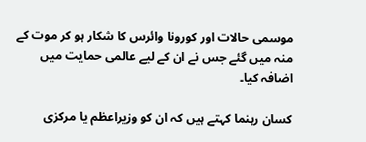موسمی حالات اور کورونا وائرس کا شکار ہو کر موت کے منہ میں گئے جس نے ان کے لیے عالمی حمایت میں اضافہ کیا۔

کسان رہنما کہتے ہیں کہ ان کو وزیراعظم یا مرکزی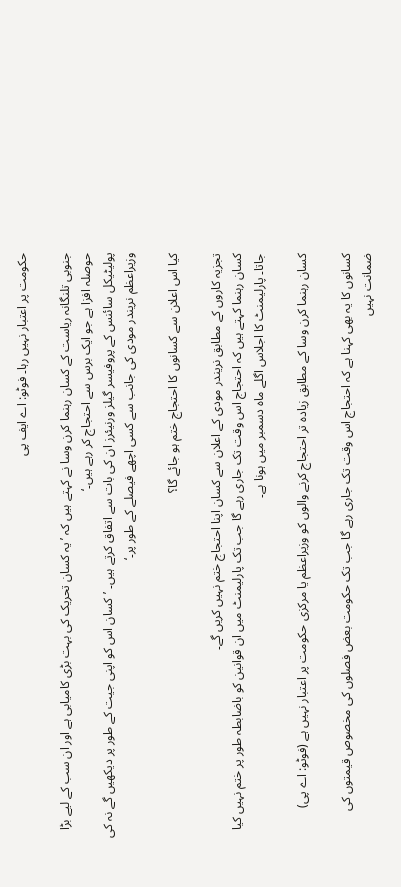حکومت پر اعتبار نہیں رہا۔ فوٹو: اے ایف پی

جنوبی تلنگانہ ریاست کے کسان رہنما کرن وسا نے کہتے ہیں کہ ’یہ کسان تحریک کی بہت بڑی کامیابی ہے اور ان سب کے لیے بڑا حوصلہ افزا ہے جو ایک برس سے احتجاج کر رہے ہیں۔‘
پولیٹیکل سائنس کے پروفیسر گیلز ورنیئرز ان کی بات سے اتفاق کرتے ہیں۔ ’کسان اس کو اپنی جیت کے طور پر دیکھیں گے نہ کی وزیراعظم نریندر مودی کی جانب سے کسی اچھے فیصلے کے طور پر۔‘

کیا اس اعلان سے کسانوں کا احتجاج ختم ہو جائے گا؟

تجزیہ کاروں کے مطابق نریندر مودی کے اعلان سے کسان اپنا احتجاج ختم نہیں کریں گے۔
کسان رہنما کہتے ہیں کہ احتجاج اس وقت تک جاری رہے گا جب تک پارلیمنٹ میں ان قوانین کو باضابطہ طور پر ختم نہیں کیا جاتا۔ پارلیمنٹ کا اجلاس اگلے ماہ دسمبر میں ہونا ہے۔

کسان رہنما کرن وسا کے مطابق زیادہ تر احتجاج کرنے والوں کو وزیراعظم یا مرکزی حکومت پر اعتبار نہیں ہے (فوٹو: اے پی)

کسانوں کا یہ بھی کہنا ہے کہ احتجاج اس وقت تک جاری رہے گا جب تک حکومت بعض فصلوں کی مخصوص قیمتوں کی ضمانت نہیں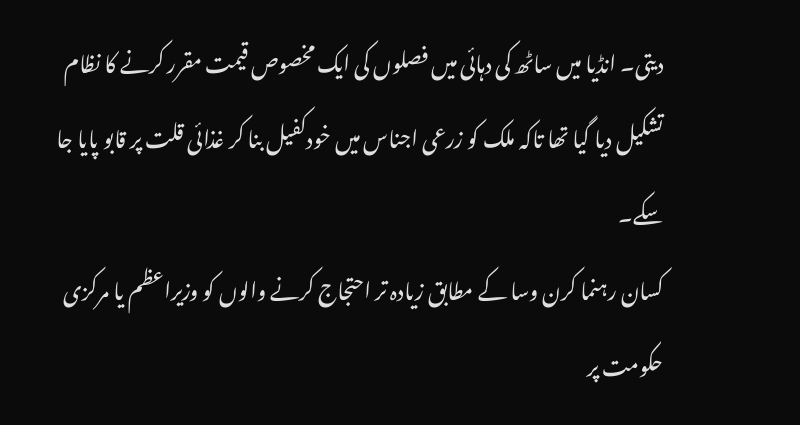دیتی۔ انڈیا میں ساٹھ کی دہائی میں فصلوں کی ایک مخصوص قیمت مقرر کرنے کا نظام تشکیل دیا گیا تھا تاکہ ملک کو زرعی اجناس میں خودکفیل بنا کر غذائی قلت پر قابو پایا جا سکے۔
کسان رہنما کرن وسا کے مطابق زیادہ تر احتجاج کرنے والوں کو وزیراعظم یا مرکزی حکومت پر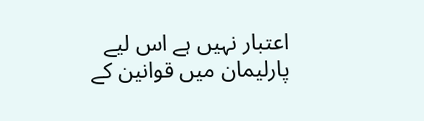اعتبار نہیں ہے اس لیے پارلیمان میں قوانین کے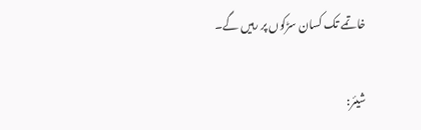خاتمے تک کسان سڑکوں پر رہیں گے۔

شیئر: